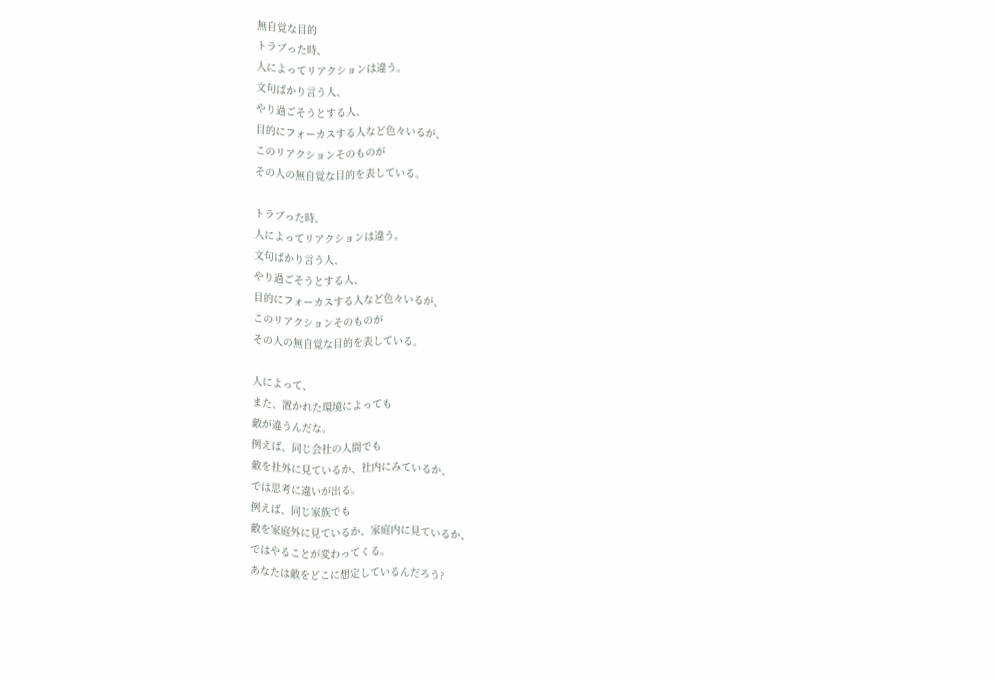無自覚な目的
トラブった時、
人によってリアクションは違う。
文句ばかり言う人、
やり過ごそうとする人、
目的にフォーカスする人など色々いるが、
このリアクションそのものが
その人の無自覚な目的を表している。

トラブった時、
人によってリアクションは違う。
文句ばかり言う人、
やり過ごそうとする人、
目的にフォーカスする人など色々いるが、
このリアクションそのものが
その人の無自覚な目的を表している。

人によって、
また、置かれた環境によっても
敵が違うんだな。
例えば、同じ会社の人間でも
敵を社外に見ているか、社内にみているか、
では思考に違いが出る。
例えば、同じ家族でも
敵を家庭外に見ているか、家庭内に見ているか、
ではやることが変わってくる。
あなたは敵をどこに想定しているんだろう?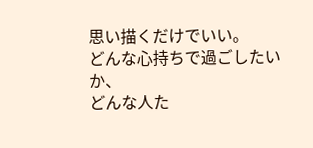思い描くだけでいい。
どんな心持ちで過ごしたいか、
どんな人た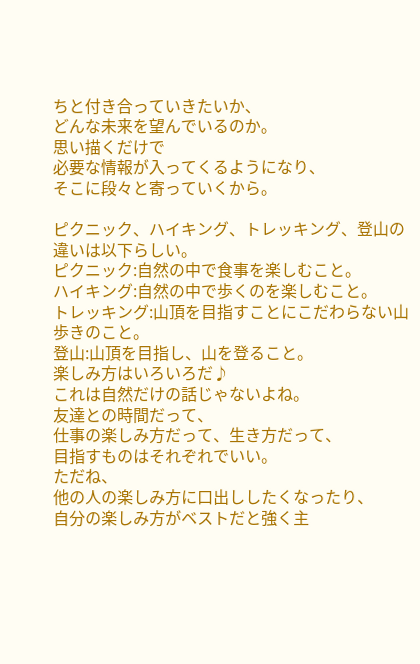ちと付き合っていきたいか、
どんな未来を望んでいるのか。
思い描くだけで
必要な情報が入ってくるようになり、
そこに段々と寄っていくから。

ピクニック、ハイキング、トレッキング、登山の違いは以下らしい。
ピクニック:自然の中で食事を楽しむこと。
ハイキング:自然の中で歩くのを楽しむこと。
トレッキング:山頂を目指すことにこだわらない山歩きのこと。
登山:山頂を目指し、山を登ること。
楽しみ方はいろいろだ♪
これは自然だけの話じゃないよね。
友達との時間だって、
仕事の楽しみ方だって、生き方だって、
目指すものはそれぞれでいい。
ただね、
他の人の楽しみ方に口出ししたくなったり、
自分の楽しみ方がベストだと強く主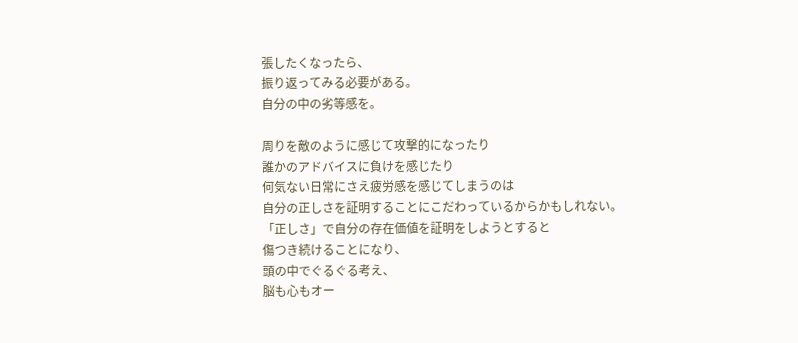張したくなったら、
振り返ってみる必要がある。
自分の中の劣等感を。

周りを敵のように感じて攻撃的になったり
誰かのアドバイスに負けを感じたり
何気ない日常にさえ疲労感を感じてしまうのは
自分の正しさを証明することにこだわっているからかもしれない。
「正しさ」で自分の存在価値を証明をしようとすると
傷つき続けることになり、
頭の中でぐるぐる考え、
脳も心もオー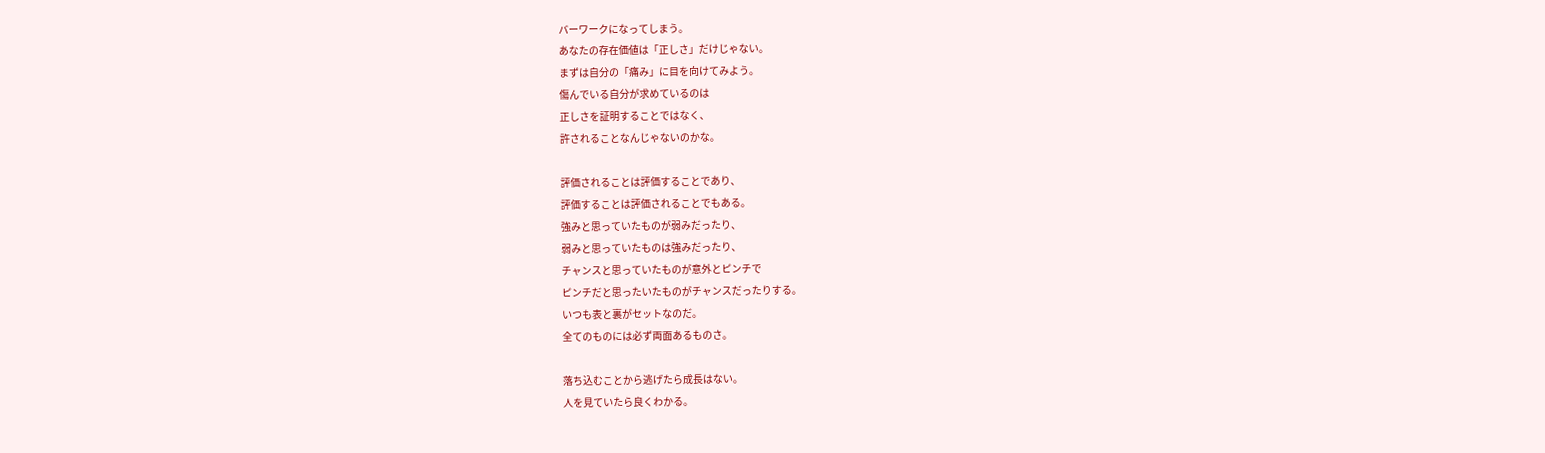バーワークになってしまう。
あなたの存在価値は「正しさ」だけじゃない。
まずは自分の「痛み」に目を向けてみよう。
傷んでいる自分が求めているのは
正しさを証明することではなく、
許されることなんじゃないのかな。

評価されることは評価することであり、
評価することは評価されることでもある。
強みと思っていたものが弱みだったり、
弱みと思っていたものは強みだったり、
チャンスと思っていたものが意外とピンチで
ピンチだと思ったいたものがチャンスだったりする。
いつも表と裏がセットなのだ。
全てのものには必ず両面あるものさ。

落ち込むことから逃げたら成長はない。
人を見ていたら良くわかる。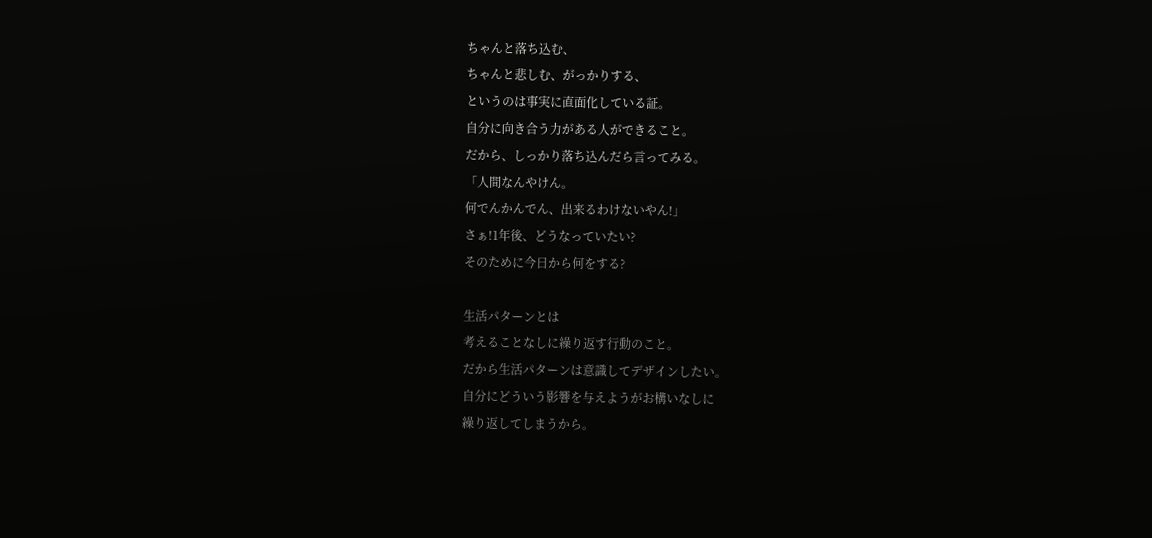ちゃんと落ち込む、
ちゃんと悲しむ、がっかりする、
というのは事実に直面化している証。
自分に向き合う力がある人ができること。
だから、しっかり落ち込んだら言ってみる。
「人間なんやけん。
何でんかんでん、出来るわけないやん!」
さぁ!1年後、どうなっていたい?
そのために今日から何をする?

生活パターンとは
考えることなしに繰り返す行動のこと。
だから生活パターンは意識してデザインしたい。
自分にどういう影響を与えようがお構いなしに
繰り返してしまうから。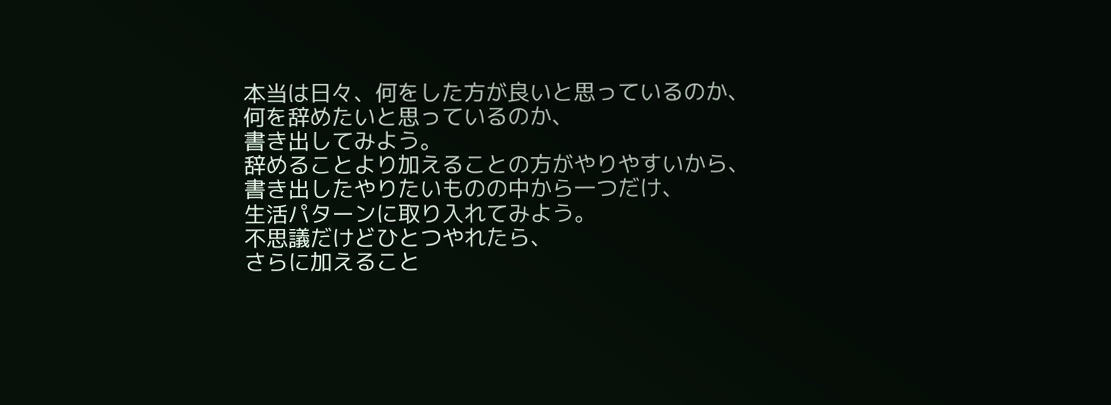本当は日々、何をした方が良いと思っているのか、
何を辞めたいと思っているのか、
書き出してみよう。
辞めることより加えることの方がやりやすいから、
書き出したやりたいものの中から一つだけ、
生活パターンに取り入れてみよう。
不思議だけどひとつやれたら、
さらに加えること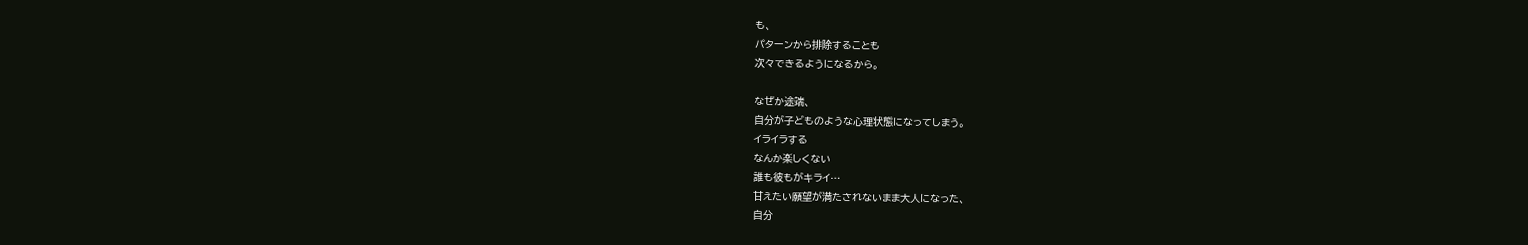も、
パターンから排除することも
次々できるようになるから。

なぜか途端、
自分が子どものような心理状態になってしまう。
イライラする
なんか楽しくない
誰も彼もがキライ…
甘えたい願望が満たされないまま大人になった、
自分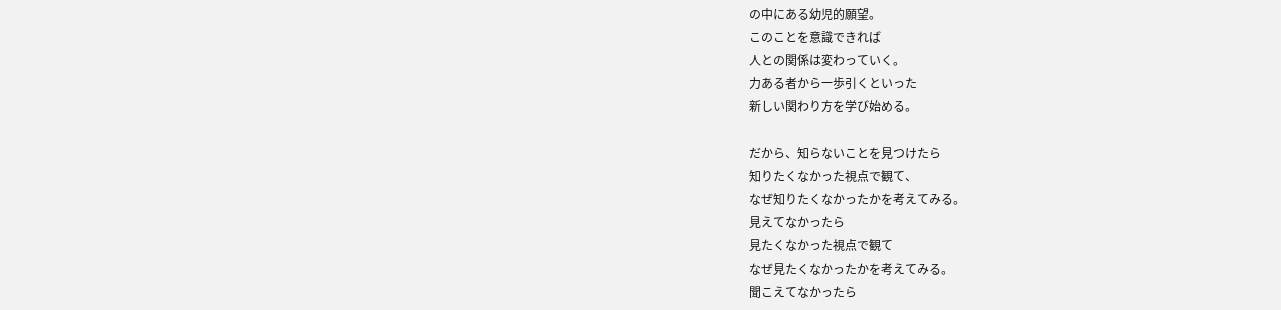の中にある幼児的願望。
このことを意識できれば
人との関係は変わっていく。
力ある者から一歩引くといった
新しい関わり方を学び始める。

だから、知らないことを見つけたら
知りたくなかった視点で観て、
なぜ知りたくなかったかを考えてみる。
見えてなかったら
見たくなかった視点で観て
なぜ見たくなかったかを考えてみる。
聞こえてなかったら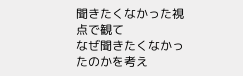聞きたくなかった視点で観て
なぜ聞きたくなかったのかを考え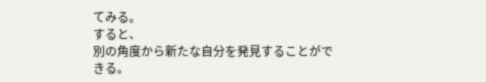てみる。
すると、
別の角度から新たな自分を発見することができる。